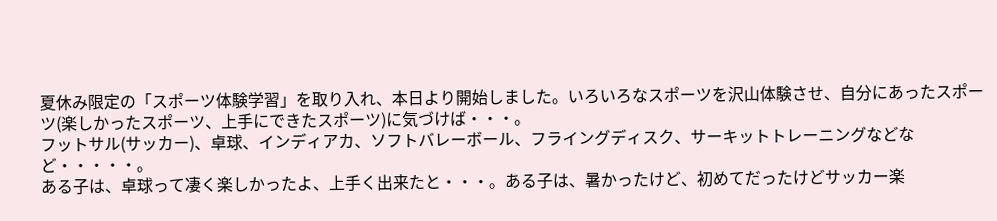夏休み限定の「スポーツ体験学習」を取り入れ、本日より開始しました。いろいろなスポーツを沢山体験させ、自分にあったスポーツ(楽しかったスポーツ、上手にできたスポーツ)に気づけば・・・。
フットサル(サッカー)、卓球、インディアカ、ソフトバレーボール、フライングディスク、サーキットトレーニングなどなど・・・・・。
ある子は、卓球って凄く楽しかったよ、上手く出来たと・・・。ある子は、暑かったけど、初めてだったけどサッカー楽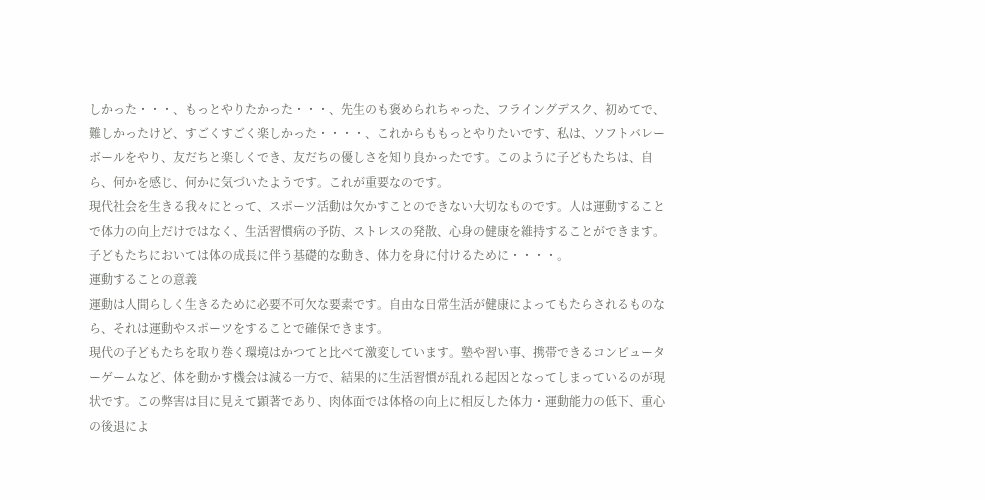しかった・・・、もっとやりたかった・・・、先生のも褒められちゃった、フライングデスク、初めてで、難しかったけど、すごくすごく楽しかった・・・・、これからももっとやりたいです、私は、ソフトバレーボールをやり、友だちと楽しくでき、友だちの優しさを知り良かったです。このように子どもたちは、自ら、何かを感じ、何かに気づいたようです。これが重要なのです。
現代社会を生きる我々にとって、スポーツ活動は欠かすことのできない大切なものです。人は運動することで体力の向上だけではなく、生活習慣病の予防、ストレスの発散、心身の健康を維持することができます。子どもたちにおいては体の成長に伴う基礎的な動き、体力を身に付けるために・・・・。
運動することの意義
運動は人間らしく生きるために必要不可欠な要素です。自由な日常生活が健康によってもたらされるものなら、それは運動やスポーツをすることで確保できます。
現代の子どもたちを取り巻く環境はかつてと比べて激変しています。塾や習い事、携帯できるコンピューターゲームなど、体を動かす機会は減る一方で、結果的に生活習慣が乱れる起因となってしまっているのが現状です。この弊害は目に見えて顕著であり、肉体面では体格の向上に相反した体力・運動能力の低下、重心の後退によ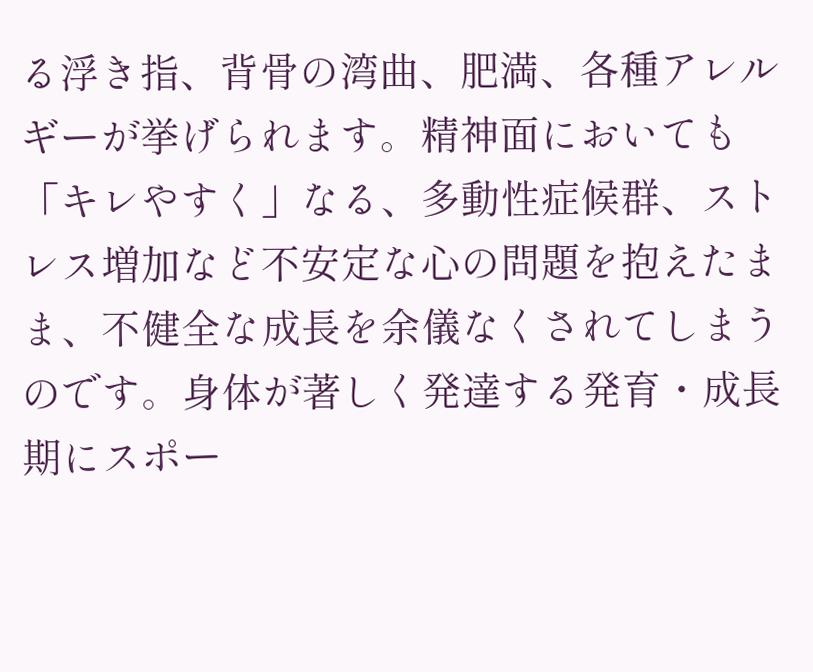る浮き指、背骨の湾曲、肥満、各種アレルギーが挙げられます。精神面においても「キレやすく」なる、多動性症候群、ストレス増加など不安定な心の問題を抱えたまま、不健全な成長を余儀なくされてしまうのです。身体が著しく発達する発育・成長期にスポー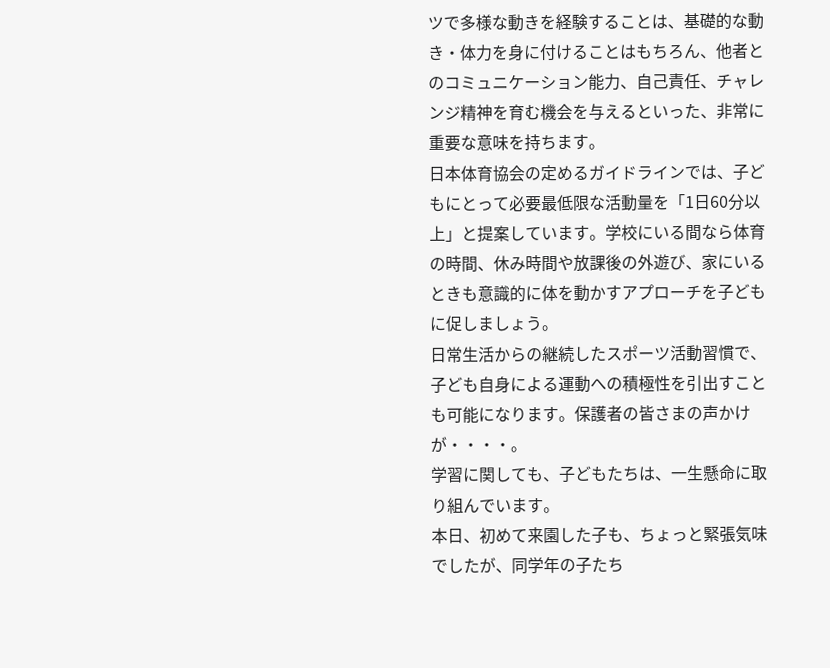ツで多様な動きを経験することは、基礎的な動き・体力を身に付けることはもちろん、他者とのコミュニケーション能力、自己責任、チャレンジ精神を育む機会を与えるといった、非常に重要な意味を持ちます。
日本体育協会の定めるガイドラインでは、子どもにとって必要最低限な活動量を「1日60分以上」と提案しています。学校にいる間なら体育の時間、休み時間や放課後の外遊び、家にいるときも意識的に体を動かすアプローチを子どもに促しましょう。
日常生活からの継続したスポーツ活動習慣で、子ども自身による運動への積極性を引出すことも可能になります。保護者の皆さまの声かけが・・・・。
学習に関しても、子どもたちは、一生懸命に取り組んでいます。
本日、初めて来園した子も、ちょっと緊張気味でしたが、同学年の子たち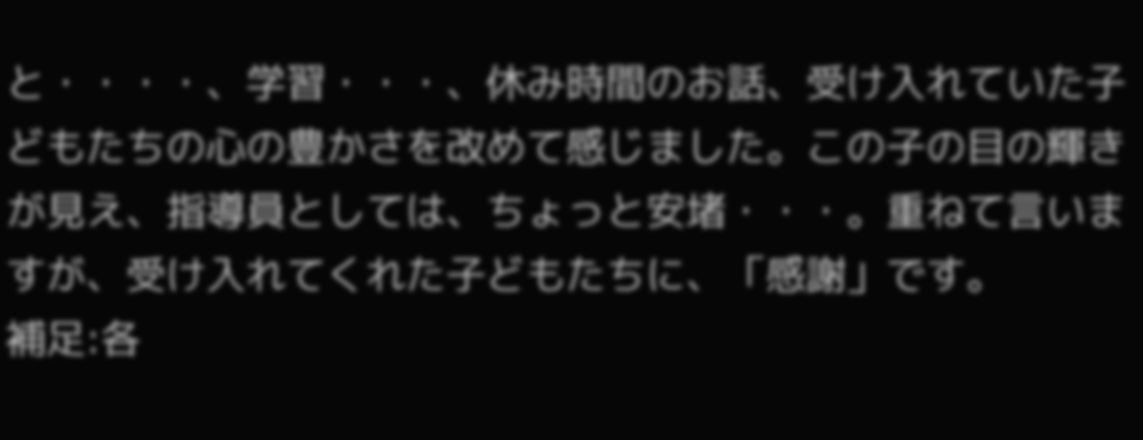と・・・・、学習・・・、休み時間のお話、受け入れていた子どもたちの心の豊かさを改めて感じました。この子の目の輝きが見え、指導員としては、ちょっと安堵・・・。重ねて言いますが、受け入れてくれた子どもたちに、「感謝」です。
補足:各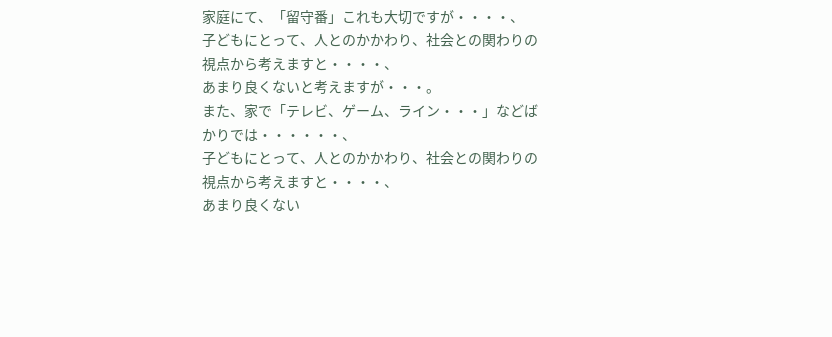家庭にて、「留守番」これも大切ですが・・・・、
子どもにとって、人とのかかわり、社会との関わりの視点から考えますと・・・・、
あまり良くないと考えますが・・・。
また、家で「テレビ、ゲーム、ライン・・・」などばかりでは・・・・・・、
子どもにとって、人とのかかわり、社会との関わりの視点から考えますと・・・・、
あまり良くない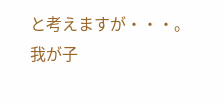と考えますが・・・。
我が子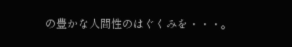の豊かな人間性のはぐくみを・・・。